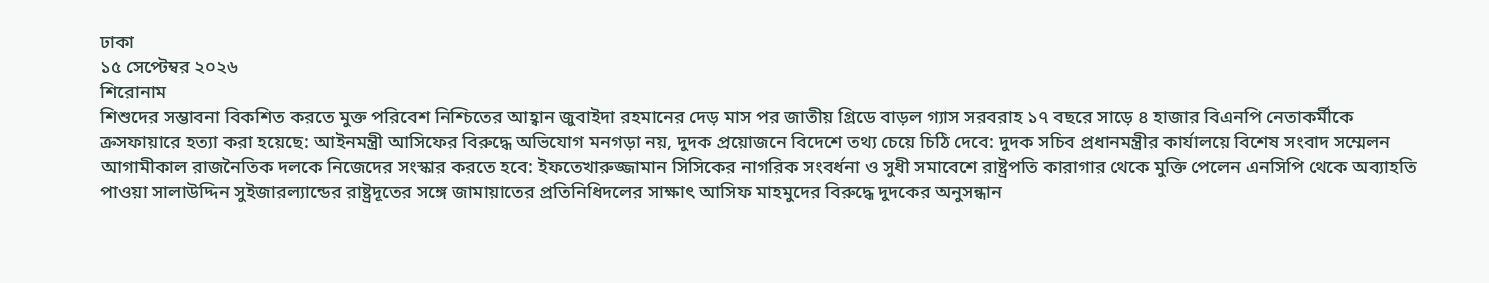ঢাকা
১৫ সেপ্টেম্বর ২০২৬
শিরোনাম
শিশুদের সম্ভাবনা বিকশিত করতে মুক্ত পরিবেশ নিশ্চিতের আহ্বান জুবাইদা রহমানের দেড় মাস পর জাতীয় গ্রিডে বাড়ল গ্যাস সরবরাহ ১৭ বছরে সাড়ে ৪ হাজার বিএনপি নেতাকর্মীকে ক্রসফায়ারে হত্যা করা হয়েছে: আইনমন্ত্রী আসিফের বিরুদ্ধে অভিযোগ মনগড়া নয়, দুদক প্রয়োজনে বিদেশে তথ্য চেয়ে চিঠি দেবে: দুদক সচিব প্রধানমন্ত্রীর কার্যালয়ে বিশেষ সংবাদ সম্মেলন আগামীকাল রাজনৈতিক দলকে নিজেদের সংস্কার করতে হবে: ইফতেখারুজ্জামান সিসিকের নাগরিক সংবর্ধনা ও সুধী সমাবেশে রাষ্ট্রপতি কারাগার থেকে মুক্তি পেলেন এনসিপি থেকে অব্যাহতি পাওয়া সালাউদ্দিন সুইজারল্যান্ডের রাষ্ট্রদূতের সঙ্গে জামায়াতের প্রতিনিধিদলের সাক্ষাৎ আসিফ মাহমুদের বিরুদ্ধে দুদকের অনুসন্ধান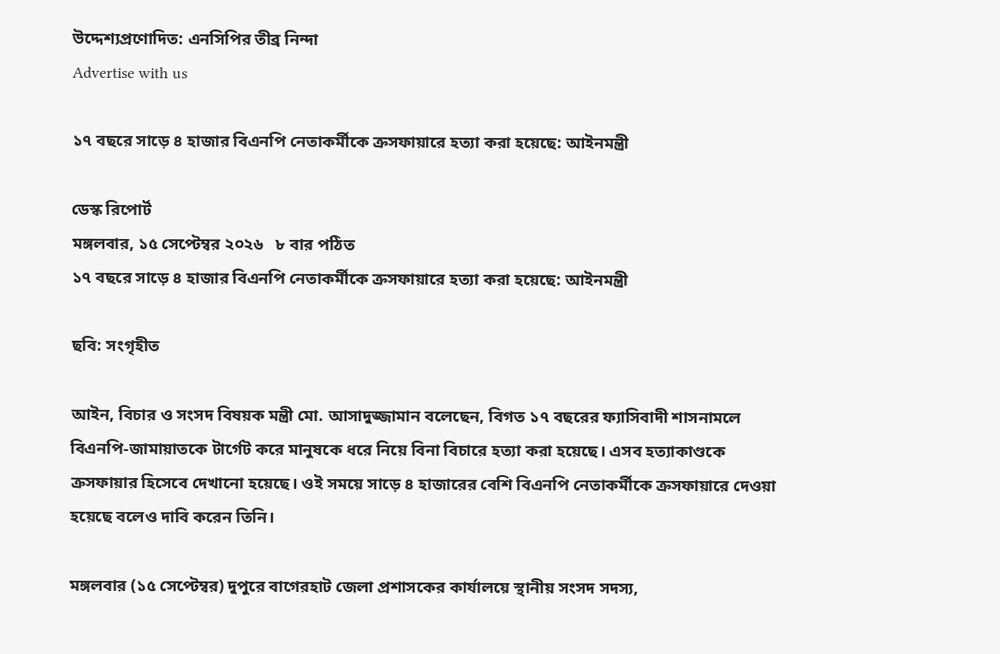উদ্দেশ্যপ্রণোদিত: এনসিপির তীব্র নিন্দা
Advertise with us

১৭ বছরে সাড়ে ৪ হাজার বিএনপি নেতাকর্মীকে ক্রসফায়ারে হত্যা করা হয়েছে: আইনমন্ত্রী

ডেস্ক রিপোর্ট
মঙ্গলবার, ১৫ সেপ্টেম্বর ২০২৬   ৮ বার পঠিত
১৭ বছরে সাড়ে ৪ হাজার বিএনপি নেতাকর্মীকে ক্রসফায়ারে হত্যা করা হয়েছে: আইনমন্ত্রী

ছবি: সংগৃহীত

আইন, বিচার ও সংসদ বিষয়ক মন্ত্রী মো. আসাদুজ্জামান বলেছেন, বিগত ১৭ বছরের ফ্যাসিবাদী শাসনামলে বিএনপি-জামায়াতকে টার্গেট করে মানুষকে ধরে নিয়ে বিনা বিচারে হত্যা করা হয়েছে। এসব হত্যাকাণ্ডকে ক্রসফায়ার হিসেবে দেখানো হয়েছে। ওই সময়ে সাড়ে ৪ হাজারের বেশি বিএনপি নেতাকর্মীকে ক্রসফায়ারে দেওয়া হয়েছে বলেও দাবি করেন তিনি।

মঙ্গলবার (১৫ সেপ্টেম্বর) দুপুরে বাগেরহাট জেলা প্রশাসকের কার্যালয়ে স্থানীয় সংসদ সদস্য,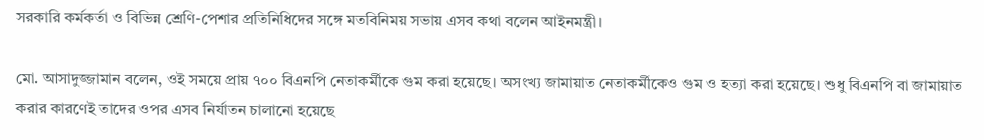সরকারি কর্মকর্তা ও বিভিন্ন শ্রেণি-পেশার প্রতিনিধিদের সঙ্গে মতবিনিময় সভায় এসব কথা বলেন আইনমন্ত্রী।

মো. আসাদুজ্জামান বলেন, ওই সময়ে প্রায় ৭০০ বিএনপি নেতাকর্মীকে গুম করা হয়েছে। অসংখ্য জামায়াত নেতাকর্মীকেও গুম ও হত্যা করা হয়েছে। শুধু বিএনপি বা জামায়াত করার কারণেই তাদের ওপর এসব নির্যাতন চালানো হয়েছে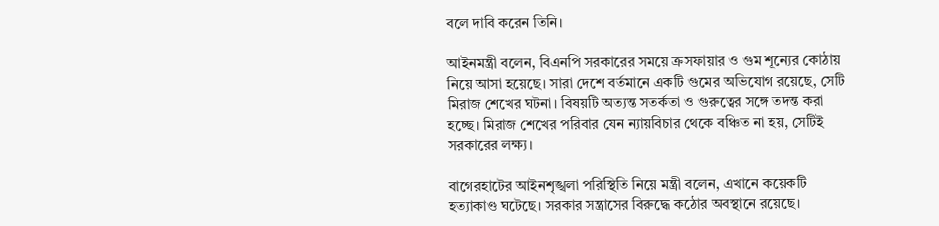বলে দাবি করেন তিনি।

আইনমন্ত্রী বলেন, বিএনপি সরকারের সময়ে ক্রসফায়ার ও গুম শূন্যের কোঠায় নিয়ে আসা হয়েছে। সারা দেশে বর্তমানে একটি গুমের অভিযোগ রয়েছে, সেটি মিরাজ শেখের ঘটনা। বিষয়টি অত্যন্ত সতর্কতা ও গুরুত্বের সঙ্গে তদন্ত করা হচ্ছে। মিরাজ শেখের পরিবার যেন ন্যায়বিচার থেকে বঞ্চিত না হয়, সেটিই সরকারের লক্ষ্য।

বাগেরহাটের আইনশৃঙ্খলা পরিস্থিতি নিয়ে মন্ত্রী বলেন, এখানে কয়েকটি হত্যাকাণ্ড ঘটেছে। সরকার সন্ত্রাসের বিরুদ্ধে কঠোর অবস্থানে রয়েছে।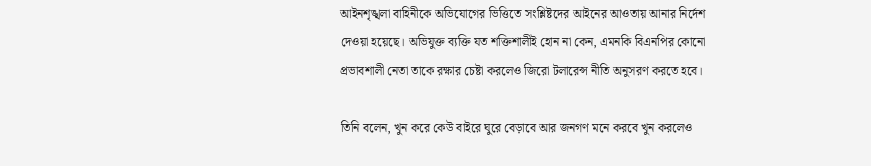আইনশৃঙ্খলা বাহিনীকে অভিযোগের ভিত্তিতে সংশ্লিষ্টদের আইনের আওতায় আনার নির্দেশ দেওয়া হয়েছে। অভিযুক্ত ব্যক্তি যত শক্তিশালীই হোন না কেন, এমনকি বিএনপির কোনো প্রভাবশালী নেতা তাকে রক্ষার চেষ্টা করলেও জিরো টলারেন্স নীতি অনুসরণ করতে হবে।

তিনি বলেন, খুন করে কেউ বাইরে ঘুরে বেড়াবে আর জনগণ মনে করবে খুন করলেও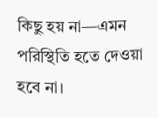কিছু হয় না—এমন পরিস্থিতি হতে দেওয়া হবে না।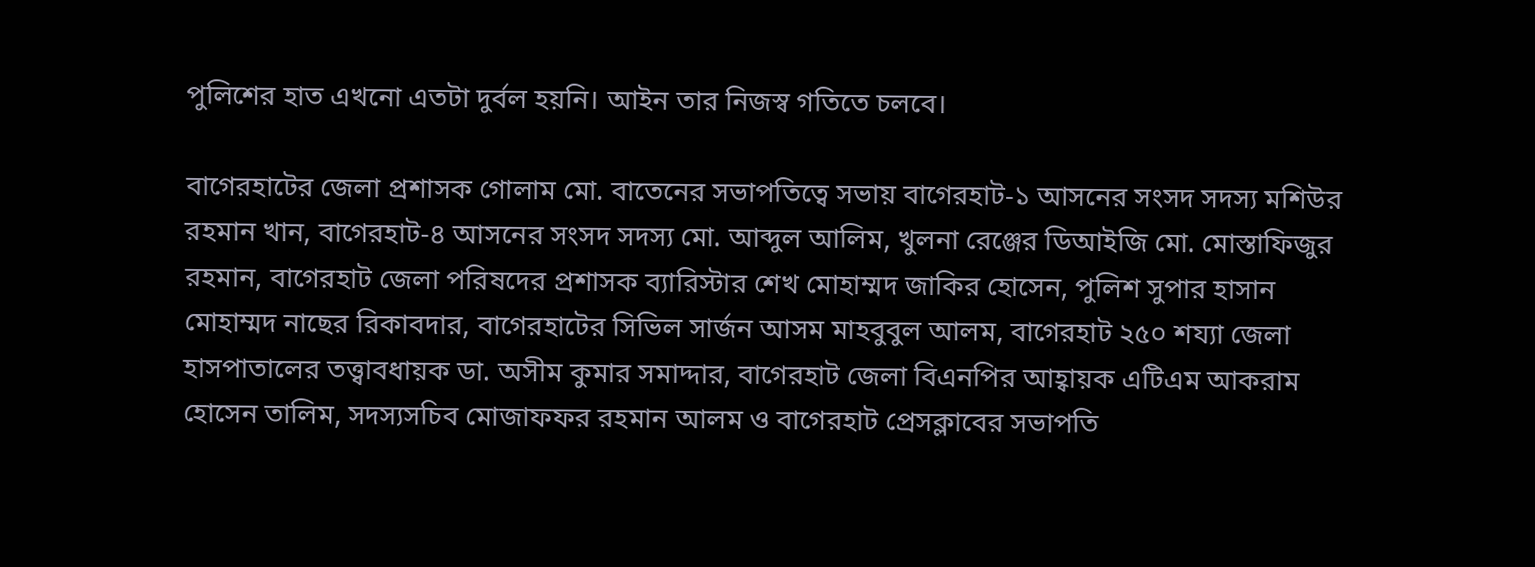পুলিশের হাত এখনো এতটা দুর্বল হয়নি। আইন তার নিজস্ব গতিতে চলবে।

বাগেরহাটের জেলা প্রশাসক গোলাম মো. বাতেনের সভাপতিত্বে সভায় বাগেরহাট-১ আসনের সংসদ সদস্য মশিউর রহমান খান, বাগেরহাট-৪ আসনের সংসদ সদস্য মো. আব্দুল আলিম, খুলনা রেঞ্জের ডিআইজি মো. মোস্তাফিজুর রহমান, বাগেরহাট জেলা পরিষদের প্রশাসক ব্যারিস্টার শেখ মোহাম্মদ জাকির হোসেন, পুলিশ সুপার হাসান মোহাম্মদ নাছের রিকাবদার, বাগেরহাটের সিভিল সার্জন আসম মাহবুবুল আলম, বাগেরহাট ২৫০ শয্যা জেলা হাসপাতালের তত্ত্বাবধায়ক ডা. অসীম কুমার সমাদ্দার, বাগেরহাট জেলা বিএনপির আহ্বায়ক এটিএম আকরাম হোসেন তালিম, সদস্যসচিব মোজাফফর রহমান আলম ও বাগেরহাট প্রেসক্লাবের সভাপতি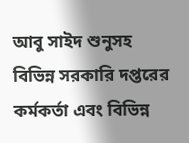আবু সাইদ শুনুসহ বিভিন্ন সরকারি দপ্তরের কর্মকর্তা এবং বিভিন্ন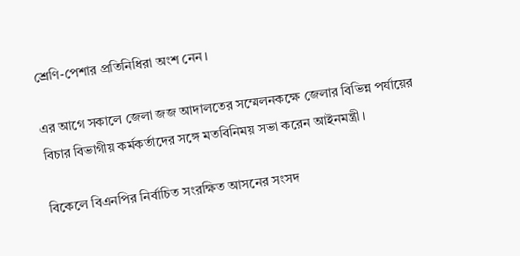শ্রেণি-পেশার প্রতিনিধিরা অংশ নেন।

এর আগে সকালে জেলা জজ আদালতের সম্মেলনকক্ষে জেলার বিভিন্ন পর্যায়ের বিচার বিভাগীয় কর্মকর্তাদের সঙ্গে মতবিনিময় সভা করেন আইনমন্ত্রী।

বিকেলে বিএনপির নির্বাচিত সংরক্ষিত আসনের সংসদ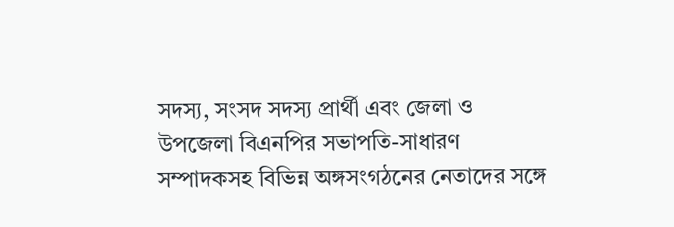সদস্য, সংসদ সদস্য প্রার্থী এবং জেলা ও উপজেলা বিএনপির সভাপতি-সাধারণ সম্পাদকসহ বিভিন্ন অঙ্গসংগঠনের নেতাদের সঙ্গে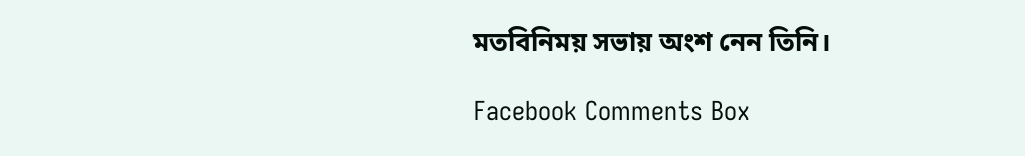মতবিনিময় সভায় অংশ নেন তিনি।

Facebook Comments Box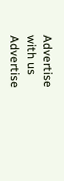Advertise with us
Advertise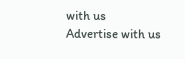with us
Advertise with us